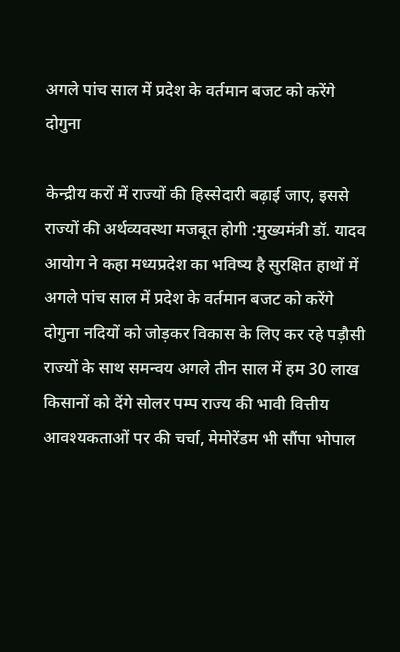अगले पांच साल में प्रदेश के वर्तमान बजट को करेंगे दोगुना

केन्द्रीय करों में राज्यों की हिस्सेदारी बढ़ाई जाए, इससे राज्यों की अर्थव्यवस्था मजबूत होगी :मुख्यमंत्री डॉ. यादव आयोग ने कहा मध्यप्रदेश का भविष्य है सुरक्षित हाथों में अगले पांच साल में प्रदेश के वर्तमान बजट को करेंगे दोगुना नदियों को जोड़कर विकास के लिए कर रहे पड़ौसी राज्यों के साथ समन्वय अगले तीन साल में हम 30 लाख किसानों को देंगे सोलर पम्प राज्य की भावी वित्तीय आवश्यकताओं पर की चर्चा, मेमोरेंडम भी सौंपा भोपाल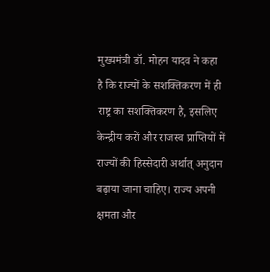मुख्यमंत्री डॉ. मोहन यादव ने कहा है कि राज्यों के सशक्तिकरण में ही राष्ट्र का सशक्तिकरण है, इसलिए केन्द्रीय करों और राजस्व प्राप्तियों में राज्यों की हिस्सेदारी अर्थात् अनुदान बढ़ाया जाना चाहिए। राज्य अपनी क्षमता और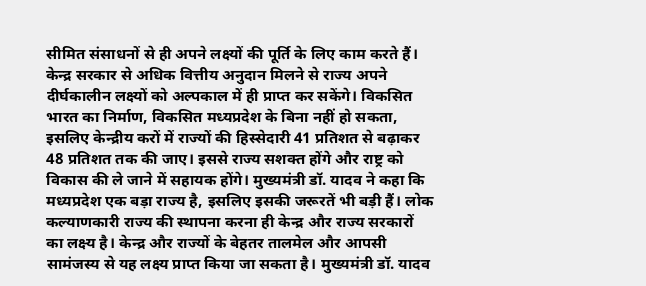सीमित संसाधनों से ही अपने लक्ष्यों की पूर्ति के लिए काम करते हैं। केन्द्र सरकार से अधिक वित्तीय अनुदान मिलने से राज्य अपने दीर्घकालीन लक्ष्यों को अल्पकाल में ही प्राप्त कर सकेंगे। विकसित भारत का निर्माण, विकसित मध्यप्रदेश के बिना नहीं हो सकता, इसलिए केन्द्रीय करों में राज्यों की हिस्सेदारी 41 प्रतिशत से बढ़ाकर 48 प्रतिशत तक की जाए। इससे राज्य सशक्त होंगे और राष्ट्र को विकास की ले जाने में सहायक होंगे। मुख्यमंत्री डॉ. यादव ने कहा कि मध्यप्रदेश एक बड़ा राज्य है, इसलिए इसकी जरूरतें भी बड़ी हैं। लोक कल्याणकारी राज्य की स्थापना करना ही केन्द्र और राज्य सरकारों का लक्ष्य है। केन्द्र और राज्यों के बेहतर तालमेल और आपसी सामंजस्य से यह लक्ष्य प्राप्त किया जा सकता है। मुख्यमंत्री डॉ. यादव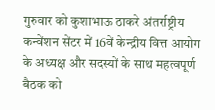गुरुवार को कुशाभाऊ ठाकरे अंतर्राष्ट्रीय कन्वेंशन सेंटर में 16वें केन्द्रीय वित्त आयोग के अध्यक्ष और सदस्यों के साथ महत्वपूर्ण बैठक को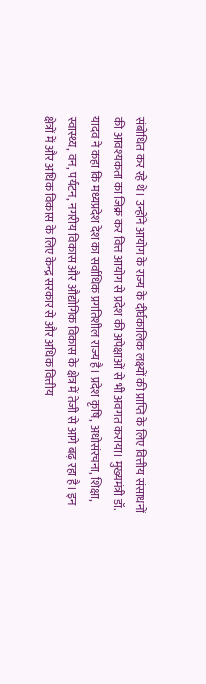संबोधित कर रहे थे। उन्होंने आयोग के राज्य के दीर्घकालिक लक्ष्यों की प्राप्ति के लिए वित्तीय संसाधनों की आवश्यकता का जिक्र कर वित्त आयोग से प्रदेश की अपेक्षाओं से भी अवगत कराया। मुख्यमंत्री डॉ. यादव ने कहा कि मध्यप्रदेश देश का सर्वाधिक प्रगतिशील राज्य है। प्रदेश कृषि, अधोसंरचना, शिक्षा, स्वास्थ्य, वन, पर्यटन, नगरीय विकास और औद्योगिक विकास के क्षेत्र में तेजी से आगे बढ़ रहा है। इन क्षेत्रों में और अधिक विकास के लिए केन्द्र सरकार से और अधिक वित्तीय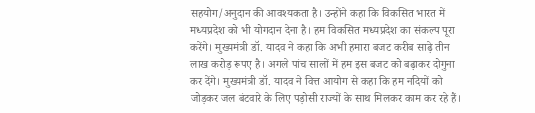सहयोग/अनुदान की आवश्यकता है। उन्होंने कहा कि विकसित भारत में मध्यप्रदेश को भी योगदान देना है। हम विकसित मध्यप्रदेश का संकल्प पूरा करेंगे। मुख्यमंत्री डॉ. यादव ने कहा कि अभी हमारा बजट करीब साढ़े तीन लाख करोड़ रूपए है। अगले पांच सालों में हम इस बजट को बढ़ाकर दोगुना कर देंगे। मुख्यमंत्री डॉ. यादव ने वित्त आयोग से कहा कि हम नदियों को जोड़कर जल बंटवारे के लिए पड़ोसी राज्यों के साथ मिलकर काम कर रहे हैं।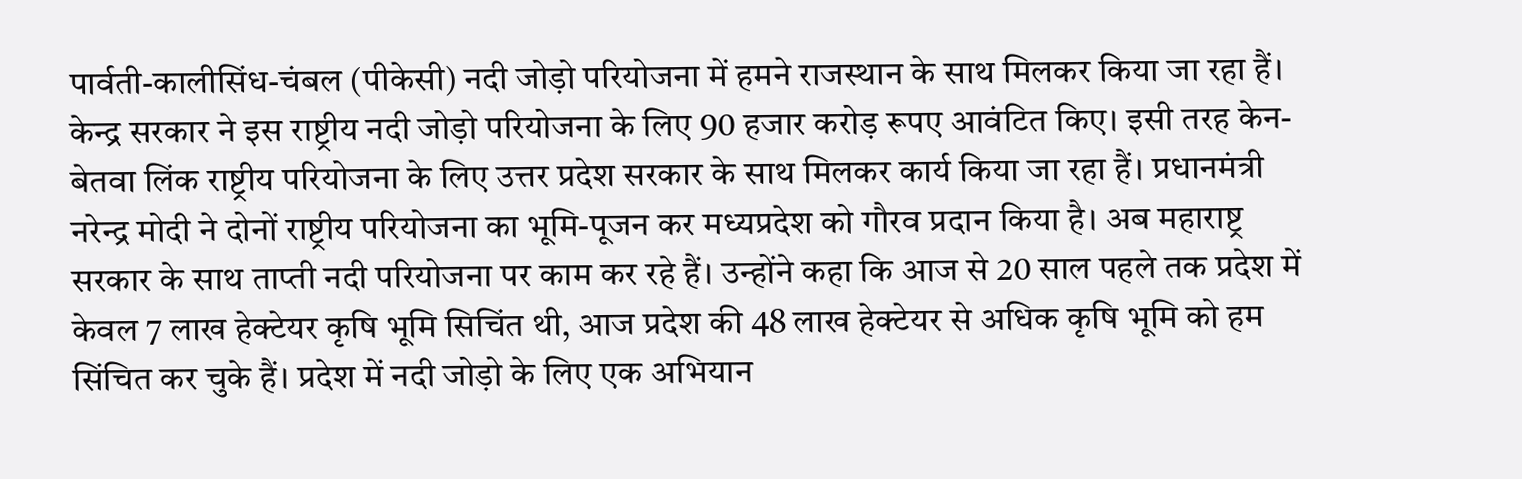पार्वती-कालीसिंध-चंबल (पीकेसी) नदी जोड़ो परियोजना में हमने राजस्थान के साथ मिलकर किया जा रहा हैं। केन्द्र सरकार ने इस राष्ट्रीय नदी जोड़ो परियोजना के लिए 90 हजार करोड़ रूपए आवंटित किए। इसी तरह केन-बेतवा लिंक राष्ट्रीय परियोजना के लिए उत्तर प्रदेश सरकार के साथ मिलकर कार्य किया जा रहा हैं। प्रधानमंत्री नरेन्द्र मोदी ने दोनों राष्ट्रीय परियोजना का भूमि-पूजन कर मध्यप्रदेश को गौरव प्रदान किया है। अब महाराष्ट्र सरकार के साथ ताप्ती नदी परियोजना पर काम कर रहे हैं। उन्होंने कहा कि आज से 20 साल पहले तक प्रदेश में केवल 7 लाख हेक्टेयर कृषि भूमि सिचिंत थी, आज प्रदेश की 48 लाख हेक्टेयर से अधिक कृषि भूमि को हम सिंचित कर चुके हैं। प्रदेश में नदी जोड़ो के लिए एक अभियान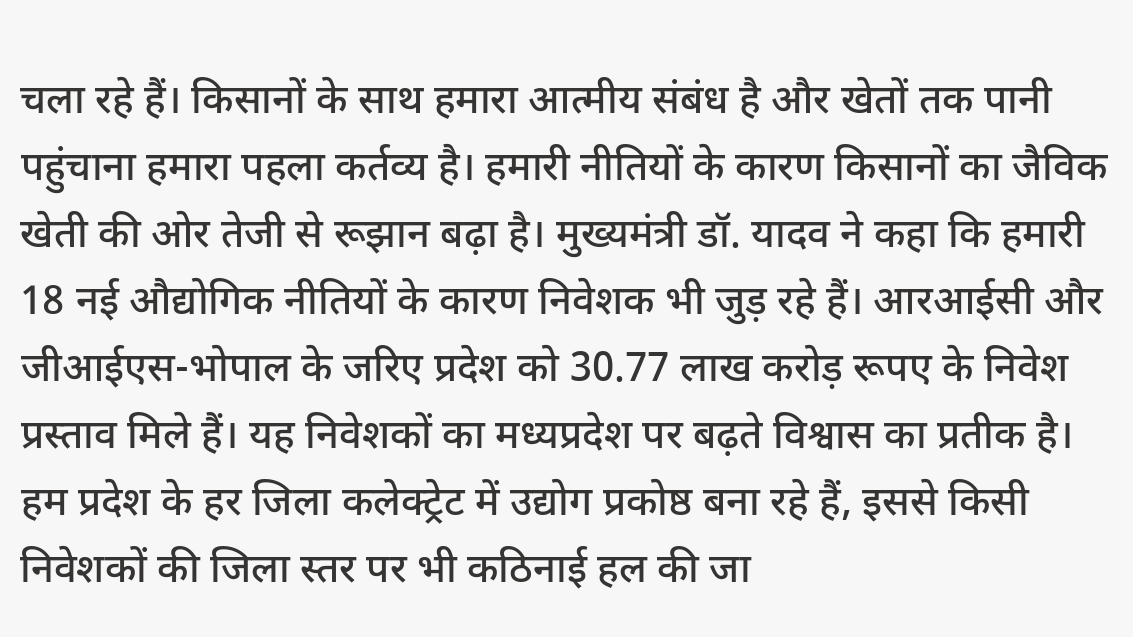चला रहे हैं। किसानों के साथ हमारा आत्मीय संबंध है और खेतों तक पानी पहुंचाना हमारा पहला कर्तव्य है। हमारी नीतियों के कारण किसानों का जैविक खेती की ओर तेजी से रूझान बढ़ा है। मुख्यमंत्री डॉ. यादव ने कहा कि हमारी 18 नई औद्योगिक नीतियों के कारण निवेशक भी जुड़ रहे हैं। आरआईसी और जीआईएस-भोपाल के जरिए प्रदेश को 30.77 लाख करोड़ रूपए के निवेश प्रस्ताव मिले हैं। यह निवेशकों का मध्यप्रदेश पर बढ़ते विश्वास का प्रतीक है। हम प्रदेश के हर जिला कलेक्ट्रेट में उद्योग प्रकोष्ठ बना रहे हैं, इससे किसी निवेशकों की जिला स्तर पर भी कठिनाई हल की जा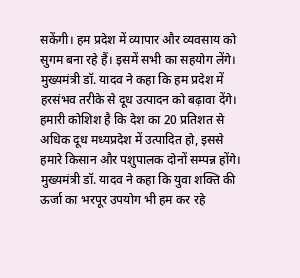सकेंगी। हम प्रदेश में व्यापार और व्यवसाय को सुगम बना रहे हैं। इसमें सभी का सहयोग लेंगे। मुख्यमंत्री डॉ. यादव ने कहा कि हम प्रदेश में हरसंभव तरीके से दूध उत्पादन को बढ़ावा देंगे। हमारी कोशिश है कि देश का 20 प्रतिशत से अधिक दूध मध्यप्रदेश में उत्पादित हो, इससे हमारे किसान और पशुपालक दोनों सम्पन्न होंगे। मुख्यमंत्री डॉ. यादव ने कहा कि युवा शक्ति की ऊर्जा का भरपूर उपयोग भी हम कर रहे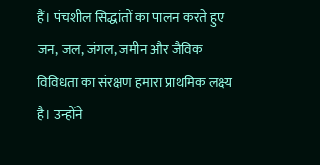हैं। पंचशील सिद्धांतों का पालन करते हुए जन, जल, जंगल, जमीन और जैविक विविधता का संरक्षण हमारा प्राथमिक लक्ष्य है। उन्होंने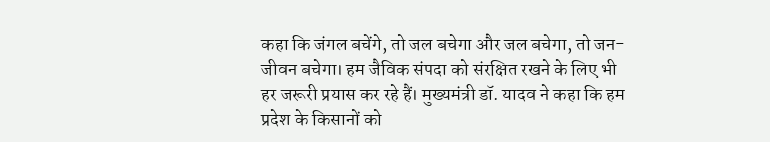कहा कि जंगल बचेंगे, तो जल बचेगा और जल बचेगा, तो जन-जीवन बचेगा। हम जैविक संपदा को संरक्षित रखने के लिए भी हर जरूरी प्रयास कर रहे हैं। मुख्यमंत्री डॉ. यादव ने कहा कि हम प्रदेश के किसानों को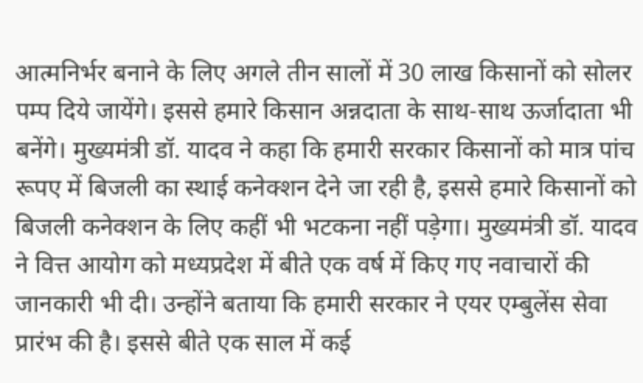आत्मनिर्भर बनाने के लिए अगले तीन सालों में 30 लाख किसानों को सोलर पम्प दिये जायेंगे। इससे हमारे किसान अन्नदाता के साथ-साथ ऊर्जादाता भी बनेंगे। मुख्यमंत्री डॉ. यादव ने कहा कि हमारी सरकार किसानों को मात्र पांच रूपए में बिजली का स्थाई कनेक्शन देने जा रही है, इससे हमारे किसानों को बिजली कनेक्शन के लिए कहीं भी भटकना नहीं पड़ेगा। मुख्यमंत्री डॉ. यादव ने वित्त आयोग को मध्यप्रदेश में बीते एक वर्ष में किए गए नवाचारों की जानकारी भी दी। उन्होंने बताया कि हमारी सरकार ने एयर एम्बुलेंस सेवा प्रारंभ की है। इससे बीते एक साल में कई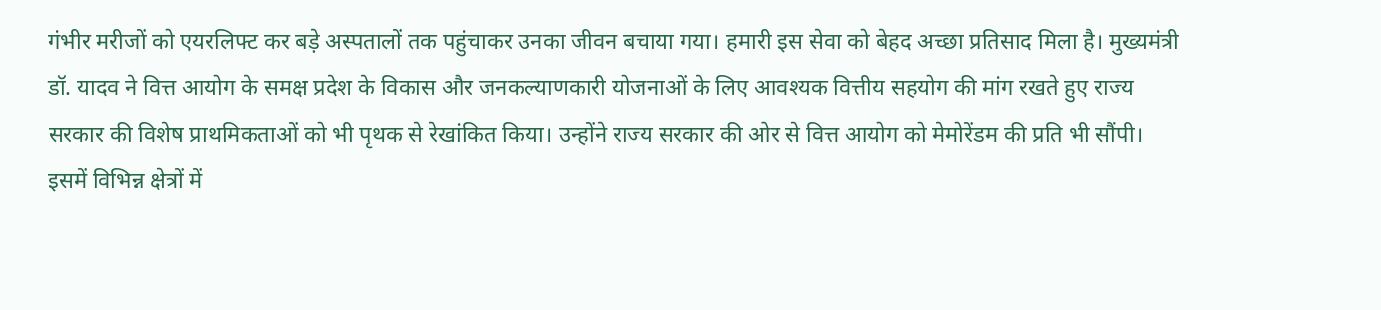गंभीर मरीजों को एयरलिफ्ट कर बड़े अस्पतालों तक पहुंचाकर उनका जीवन बचाया गया। हमारी इस सेवा को बेहद अच्छा प्रतिसाद मिला है। मुख्यमंत्री डॉ. यादव ने वित्त आयोग के समक्ष प्रदेश के विकास और जनकल्याणकारी योजनाओं के लिए आवश्यक वित्तीय सहयोग की मांग रखते हुए राज्य सरकार की विशेष प्राथमिकताओं को भी पृथक से रेखांकित किया। उन्होंने राज्य सरकार की ओर से वित्त आयोग को मेमोरेंडम की प्रति भी सौंपी। इसमें विभिन्न क्षेत्रों में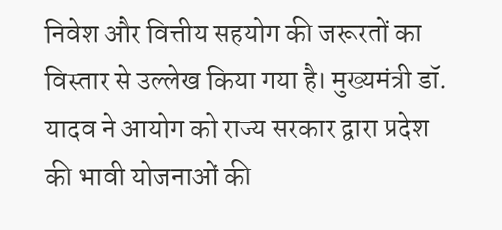निवेश और वित्तीय सहयोग की जरूरतों का विस्तार से उल्लेख किया गया है। मुख्यमंत्री डॉ. यादव ने आयोग को राज्य सरकार द्वारा प्रदेश की भावी योजनाओं की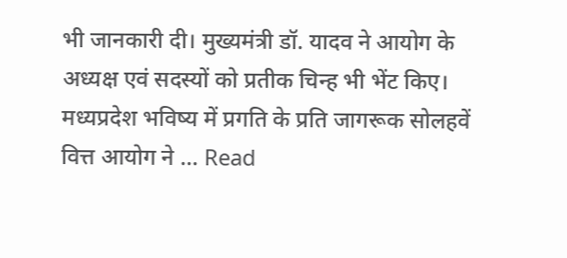भी जानकारी दी। मुख्यमंत्री डॉ. यादव ने आयोग के अध्यक्ष एवं सदस्यों को प्रतीक चिन्ह भी भेंट किए। मध्यप्रदेश भविष्य में प्रगति के प्रति जागरूक सोलहवें वित्त आयोग ने … Read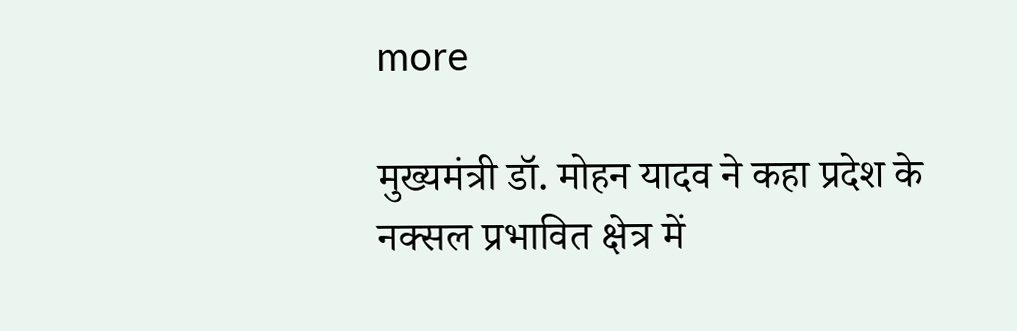more

मुख्यमंत्री डॉ. मोहन यादव ने कहा प्रदेश के नक्सल प्रभावित क्षेत्र में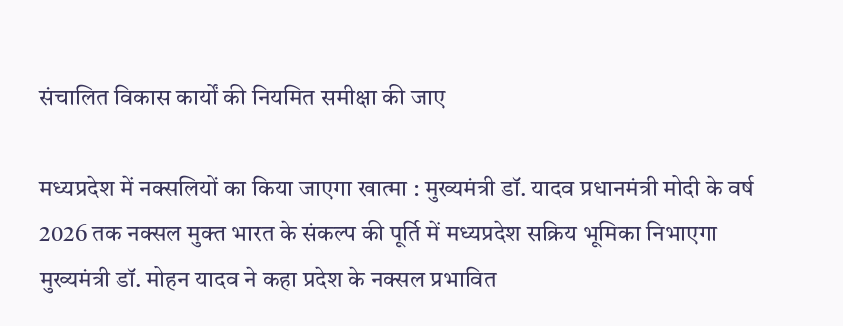संचालित विकास कार्यों की नियमित समीक्षा की जाए

मध्यप्रदेश में नक्सलियों का किया जाएगा खात्मा : मुख्यमंत्री डॉ. यादव प्रधानमंत्री मोदी के वर्ष 2026 तक नक्सल मुक्त भारत के संकल्प की पूर्ति में मध्यप्रदेश सक्रिय भूमिका निभाएगा मुख्यमंत्री डॉ. मोहन यादव ने कहा प्रदेश के नक्सल प्रभावित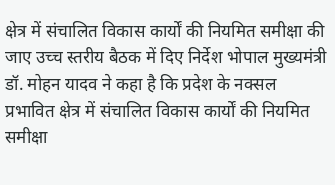क्षेत्र में संचालित विकास कार्यों की नियमित समीक्षा की जाए उच्च स्तरीय बैठक में दिए निर्देश भोपाल मुख्यमंत्री डॉ. मोहन यादव ने कहा है कि प्रदेश के नक्सल प्रभावित क्षेत्र में संचालित विकास कार्यों की नियमित समीक्षा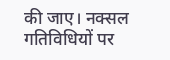की जाए। नक्सल गतिविधियों पर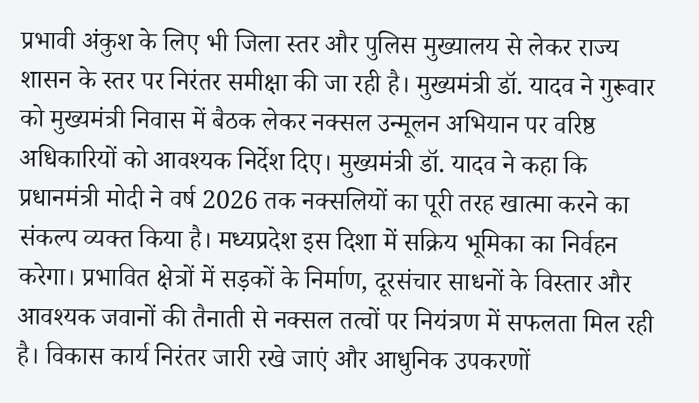प्रभावी अंकुश के लिए भी जिला स्तर और पुलिस मुख्यालय से लेकर राज्य शासन के स्तर पर निरंतर समीक्षा की जा रही है। मुख्यमंत्री डॉ. यादव ने गुरूवार को मुख्यमंत्री निवास में बैठक लेकर नक्सल उन्मूलन अभियान पर वरिष्ठ अधिकारियों को आवश्यक निर्देश दिए। मुख्यमंत्री डॉ. यादव ने कहा कि प्रधानमंत्री मोदी ने वर्ष 2026 तक नक्सलियों का पूरी तरह खात्मा करने का संकल्प व्यक्त किया है। मध्यप्रदेश इस दिशा में सक्रिय भूमिका का निर्वहन करेगा। प्रभावित क्षेत्रों में सड़कों के निर्माण, दूरसंचार साधनों के विस्तार और आवश्यक जवानों की तैनाती से नक्सल तत्वों पर नियंत्रण में सफलता मिल रही है। विकास कार्य निरंतर जारी रखे जाएं और आधुनिक उपकरणों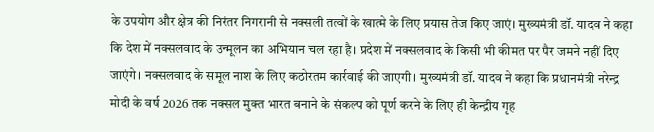के उपयोग और क्षेत्र की निरंतर निगरानी से नक्सली तत्वों के खात्मे के लिए प्रयास तेज किए जाएं। मुख्यमंत्री डॉ. यादव ने कहा कि देश में नक्सलवाद के उन्मूलन का अभियान चल रहा है। प्रदेश में नक्सलवाद के किसी भी कीमत पर पैर जमने नहीं दिए जाएंगे। नक्सलवाद के समूल नाश के लिए कठोरतम कार्रवाई की जाएगी। मुख्यमंत्री डॉ. यादव ने कहा कि प्रधानमंत्री नरेन्द्र मोदी के वर्ष 2026 तक नक्सल मुक्त भारत बनाने के संकल्प को पूर्ण करने के लिए ही केन्द्रीय गृह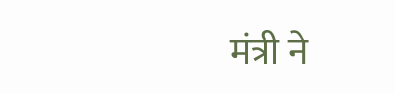मंत्री ने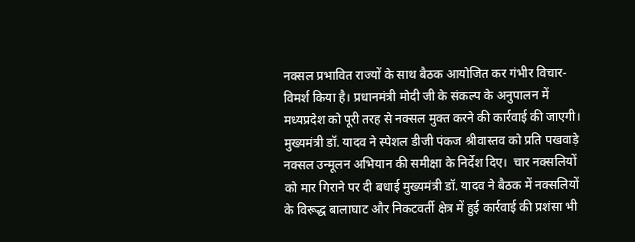नक्सल प्रभावित राज्यों के साथ बैठक आयोजित कर गंभीर विचार-विमर्श किया है। प्रधानमंत्री मोदी जी के संकल्प के अनुपालन में मध्यप्रदेश को पूरी तरह से नक्सल मुक्त करने की कार्रवाई की जाएगी। मुख्यमंत्री डॉ. यादव ने स्पेशल डीजी पंकज श्रीवास्तव को प्रति पखवाड़े नक्सल उन्मूलन अभियान की समीक्षा के निर्देश दिए।  चार नक्सलियों को मार गिराने पर दी बधाई मुख्यमंत्री डॉ. यादव ने बैठक में नक्सलियों के विरूद्ध बालाघाट और निकटवर्ती क्षेत्र में हुई कार्रवाई की प्रशंसा भी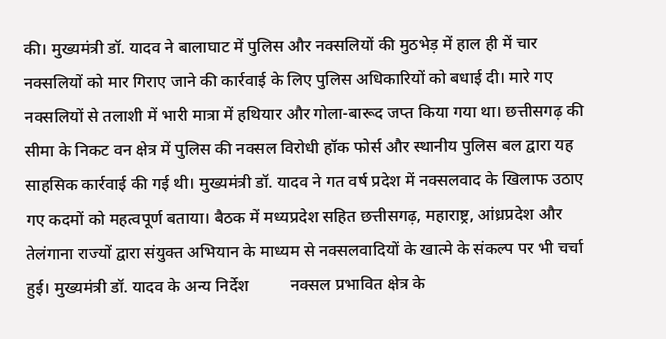की। मुख्यमंत्री डॉ. यादव ने बालाघाट में पुलिस और नक्सलियों की मुठभेड़ में हाल ही में चार नक्सलियों को मार गिराए जाने की कार्रवाई के लिए पुलिस अधिकारियों को बधाई दी। मारे गए नक्सलियों से तलाशी में भारी मात्रा में हथियार और गोला-बारूद जप्त किया गया था। छत्तीसगढ़ की सीमा के निकट वन क्षेत्र में पुलिस की नक्सल विरोधी हॉक फोर्स और स्थानीय पुलिस बल द्वारा यह साहसिक कार्रवाई की गई थी। मुख्यमंत्री डॉ. यादव ने गत वर्ष प्रदेश में नक्सलवाद के खिलाफ उठाए गए कदमों को महत्वपूर्ण बताया। बैठक में मध्यप्रदेश सहित छत्तीसगढ़, महाराष्ट्र, आंध्रप्रदेश और तेलंगाना राज्यों द्वारा संयुक्त अभियान के माध्यम से नक्सलवादियों के खात्मे के संकल्प पर भी चर्चा हुई। मुख्यमंत्री डॉ. यादव के अन्य निर्देश          नक्सल प्रभावित क्षेत्र के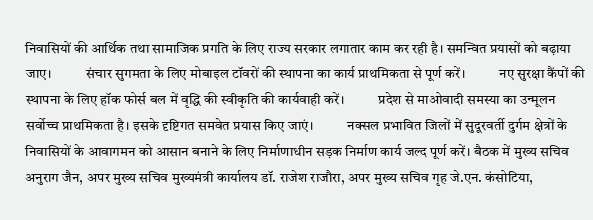निवासियों की आर्थिक तथा सामाजिक प्रगति के लिए राज्य सरकार लगातार काम कर रही है। समन्वित प्रयासों को बढ़ाया जाए।          संचार सुगमता के लिए मोबाइल टॉवरों की स्थापना का कार्य प्राथमिकता से पूर्ण करें।          नए सुरक्षा कैंपों की स्थापना के लिए हॉक फोर्स बल में वृद्धि की स्वीकृति की कार्यवाही करें।          प्रदेश से माओवादी समस्या का उन्मूलन सर्वोच्च प्राथमिकता है। इसके दृष्टिगत समवेत प्रयास किए जाएं।          नक्सल प्रभावित जिलों में सुदूरवर्ती दुर्गम क्षेत्रों के निवासियों के आवागमन को आसान बनाने के लिए निर्माणाधीन सड़क निर्माण कार्य जल्द पूर्ण करें। बैठक में मुख्य सचिव अनुराग जैन, अपर मुख्य सचिव मुख्यमंत्री कार्यालय डॉ. राजेश राजौरा, अपर मुख्य सचिव गृह जे.एन. कंसोटिया,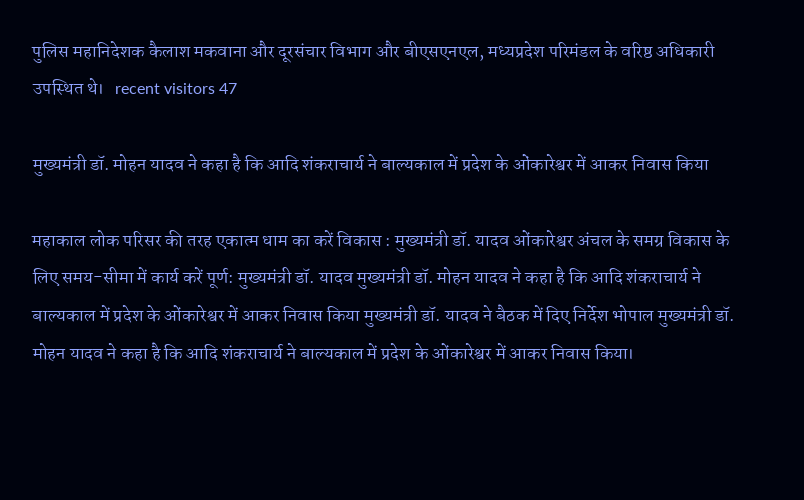पुलिस महानिदेशक कैलाश मकवाना और दूरसंचार विभाग और बीएसएनएल, मध्यप्रदेश परिमंडल के वरिष्ठ अधिकारी उपस्थित थे।   recent visitors 47

मुख्यमंत्री डॉ. मोहन यादव ने कहा है कि आदि शंकराचार्य ने बाल्यकाल में प्रदेश के ओंकारेश्वर में आकर निवास किया

महाकाल लोक परिसर की तरह एकात्म धाम का करें विकास : मुख्यमंत्री डॉ. यादव ओंकारेश्वर अंचल के समग्र विकास के लिए समय-सीमा में कार्य करें पूर्ण: मुख्यमंत्री डॉ. यादव मुख्यमंत्री डॉ. मोहन यादव ने कहा है कि आदि शंकराचार्य ने बाल्यकाल में प्रदेश के ओंकारेश्वर में आकर निवास किया मुख्यमंत्री डॉ. यादव ने बैठक में दिए निर्देश भोपाल मुख्यमंत्री डॉ. मोहन यादव ने कहा है कि आदि शंकराचार्य ने बाल्यकाल में प्रदेश के ओंकारेश्वर में आकर निवास किया।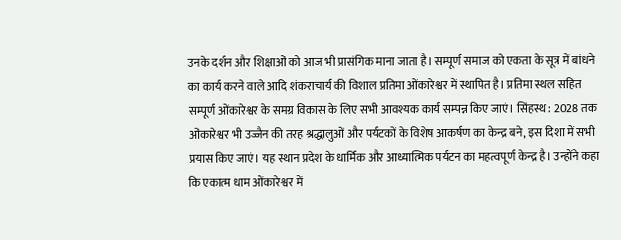उनके दर्शन और शिक्षाओं को आज भी प्रासंगिक माना जाता है। सम्पूर्ण समाज को एकता के सूत्र में बांधने का कार्य करने वाले आदि शंकराचार्य की विशाल प्रतिमा ओंकारेश्वर में स्थापित है। प्रतिमा स्थल सहित सम्पूर्ण ओंकारेश्वर के समग्र विकास के लिए सभी आवश्यक कार्य सम्पन्न किए जाएं। सिंहस्थ : 2028 तक ओंकारेश्वर भी उज्जैन की तरह श्रद्धालुओं और पर्यटकों के विशेष आकर्षण का केन्द्र बने, इस दिशा में सभी प्रयास किए जाएं। यह स्थान प्रदेश के धार्मिक और आध्यात्मिक पर्यटन का महत्वपूर्ण केन्द्र है। उन्होंने कहा कि एकात्म धाम ओंकारेश्वर में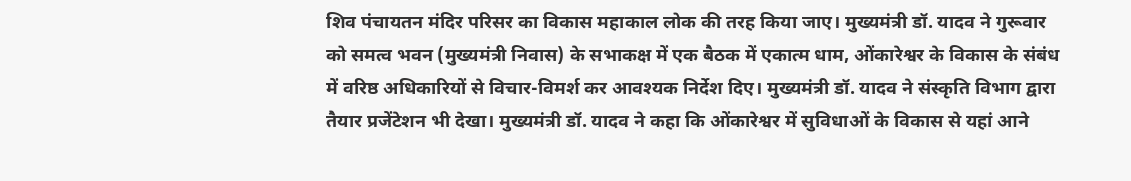शिव पंचायतन मंदिर परिसर का विकास महाकाल लोक की तरह किया जाए। मुख्यमंत्री डॉ. यादव ने गुरूवार को समत्व भवन (मुख्यमंत्री निवास) के सभाकक्ष में एक बैठक में एकात्म धाम, ओंकारेश्वर के विकास के संबंध में वरिष्ठ अधिकारियों से विचार-विमर्श कर आवश्यक निर्देश दिए। मुख्यमंत्री डॉ. यादव ने संस्कृति विभाग द्वारा तैयार प्रजेंटेशन भी देखा। मुख्यमंत्री डॉ. यादव ने कहा कि ओंकारेश्वर में सुविधाओं के विकास से यहां आने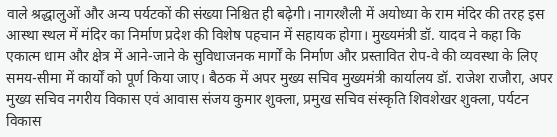वाले श्रद्धालुओं और अन्य पर्यटकों की संख्या निश्चित ही बढ़ेगी। नागरशैली में अयोध्या के राम मंदिर की तरह इस आस्था स्थल में मंदिर का निर्माण प्रदेश की विशेष पहचान में सहायक होगा। मुख्यमंत्री डॉ. यादव ने कहा कि एकात्म धाम और क्षेत्र में आने-जाने के सुविधाजनक मार्गों के निर्माण और प्रस्तावित रोप-वे की व्यवस्था के लिए समय-सीमा में कार्यों को पूर्ण किया जाए। बैठक में अपर मुख्य सचिव मुख्यमंत्री कार्यालय डॉ. राजेश राजौरा, अपर मुख्य सचिव नगरीय विकास एवं आवास संजय कुमार शुक्ला, प्रमुख सचिव संस्कृति शिवशेखर शुक्ला, पर्यटन विकास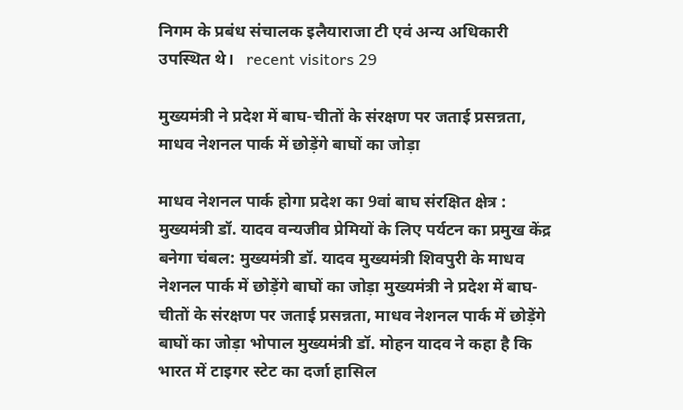निगम के प्रबंध संचालक इलैयाराजा टी एवं अन्य अधिकारी उपस्थित थे।   recent visitors 29

मुख्यमंत्री ने प्रदेश में बाघ-चीतों के संरक्षण पर जताई प्रसन्नता, माधव नेशनल पार्क में छोड़ेंगे बाघों का जोड़ा

माधव नेशनल पार्क होगा प्रदेश का 9वां बाघ संरक्षित क्षेत्र : मुख्यमंत्री डॉ. यादव वन्यजीव प्रेमियों के लिए पर्यटन का प्रमुख केंद्र बनेगा चंबल: मुख्यमंत्री डॉ. यादव मुख्यमंत्री शिवपुरी के माधव नेशनल पार्क में छोड़ेंगे बाघों का जोड़ा मुख्यमंत्री ने प्रदेश में बाघ-चीतों के संरक्षण पर जताई प्रसन्नता, माधव नेशनल पार्क में छोड़ेंगे बाघों का जोड़ा भोपाल मुख्यमंत्री डॉ. मोहन यादव ने कहा है कि भारत में टाइगर स्टेट का दर्जा हासिल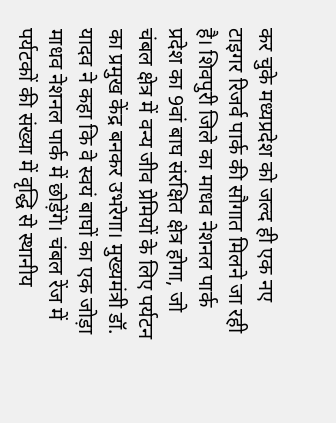कर चुके मध्यप्रदेश को जल्द ही एक नए टाइगर रिजर्व पार्क की सौगात मिलने जा रही है। शिवपुरी जिले का माधव नेशनल पार्क प्रदेश का 9वां बाघ संरक्षित क्षेत्र होगा, जो चंबल क्षेत्र में वन्य जीव प्रेमियों के लिए पर्यटन का प्रमुख केंद्र बनकर उभरेगा। मुख्यमंत्री डॉ. यादव ने कहा कि वे स्वयं बाघों का एक जोड़ा माधव नेशनल पार्क में छोड़ेंगे। चंबल रेंज में पर्यटकों की संख्या में वृद्धि से स्थानीय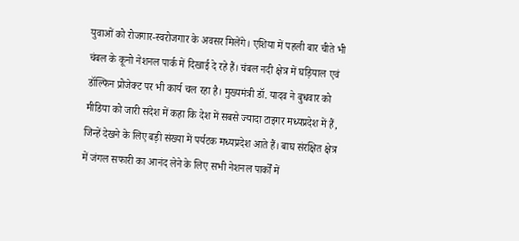युवाओं को रोजगार-स्वरोजगार के अवसर मिलेंगे। एशिया में पहली बार चीते भी चंबल के कूनो नेशनल पार्क में दिखाई दे रहे हैं। चंबल नदी क्षेत्र में घड़ियाल एवं डॉल्फिन प्रोजेक्ट पर भी कार्य चल रहा है। मुख्यमंत्री डॉ. यादव ने बुधवार को मीडिया को जारी संदेश में कहा कि देश में सबसे ज्यादा टाइगर मध्यप्रदेश में हैं, जिन्हें देखने के लिए बड़ी संख्या में पर्यटक मध्यप्रदेश आते हैं। बाघ संरक्षित क्षेत्र में जंगल सफारी का आनंद लेने के लिए सभी नेशनल पार्कों में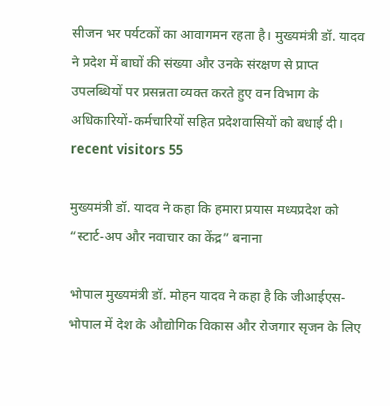सीजन भर पर्यटकों का आवागमन रहता है। मुख्यमंत्री डॉ. यादव ने प्रदेश में बाघों की संख्या और उनके संरक्षण से प्राप्त उपलब्धियों पर प्रसन्नता व्यक्त करते हुए वन विभाग के अधिकारियों-कर्मचारियों सहित प्रदेशवासियों को बधाई दी।   recent visitors 55

मुख्यमंत्री डॉ. यादव ने कहा कि हमारा प्रयास मध्यप्रदेश को “स्टार्ट-अप और नवाचार का केंद्र” बनाना

भोपाल मुख्यमंत्री डॉ. मोहन यादव ने कहा है कि जीआईएस-भोपाल में देश के औद्योगिक विकास और रोजगार सृजन के लिए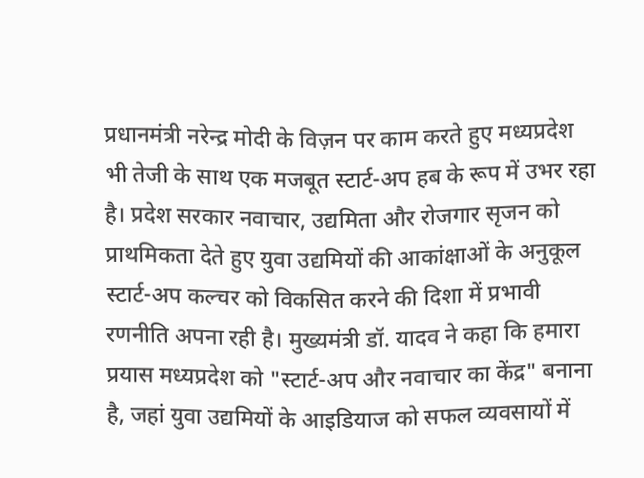प्रधानमंत्री नरेन्द्र मोदी के विज़न पर काम करते हुए मध्यप्रदेश भी तेजी के साथ एक मजबूत स्टार्ट-अप हब के रूप में उभर रहा है। प्रदेश सरकार नवाचार, उद्यमिता और रोजगार सृजन को प्राथमिकता देते हुए युवा उद्यमियों की आकांक्षाओं के अनुकूल स्टार्ट-अप कल्चर को विकसित करने की दिशा में प्रभावी रणनीति अपना रही है। मुख्यमंत्री डॉ. यादव ने कहा कि हमारा प्रयास मध्यप्रदेश को "स्टार्ट-अप और नवाचार का केंद्र" बनाना है, जहां युवा उद्यमियों के आइडियाज को सफल व्यवसायों में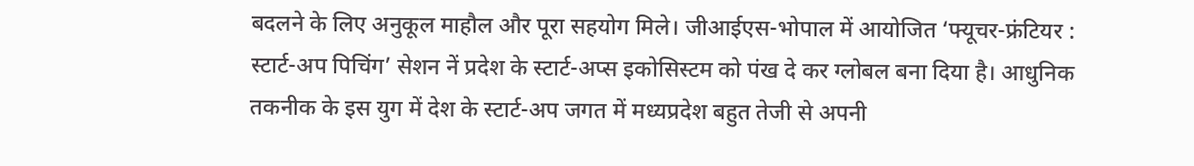बदलने के लिए अनुकूल माहौल और पूरा सहयोग मिले। जीआईएस-भोपाल में आयोजित ‘फ्यूचर-फ्रंटियर : स्टार्ट-अप पिचिंग’ सेशन नें प्रदेश के स्टार्ट-अप्स इकोसिस्टम को पंख दे कर ग्लोबल बना दिया है। आधुनिक तकनीक के इस युग में देश के स्टार्ट-अप जगत में मध्यप्रदेश बहुत तेजी से अपनी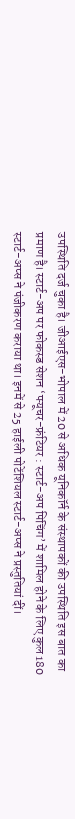उपस्थिति दर्ज चुका है। जीआईएस-भोपाल में 20 से अधिक यूनिकॉर्न के संस्थापकों की उपस्थिति इस बात का प्रमाण है। स्टार्ट-अप पर फोकस्ड सेशन ‘फ्यूचर-फ्रंटियर : स्टार्ट-अप पिचिंग’ में शामिल होने के लिए कुल 180 स्टार्ट-अप्स ने पंजीकरण कराया था। इनमें से 25 हाईली पोटेंशियल स्टार्ट-अप्स ने प्रस्तुतियां दीं।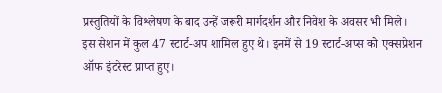प्रस्तुतियों के विश्लेषण के बाद उन्हें जरूरी मार्गदर्शन और निवेश के अवसर भी मिले। इस सेशन में कुल 47 स्टार्ट-अप शामिल हुए थे। इनमें से 19 स्टार्ट-अप्स को एक्सप्रेशन ऑफ इंटरेस्ट प्राप्त हुए।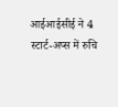आईआईसीई ने 4 स्टार्ट-अप्स में रुचि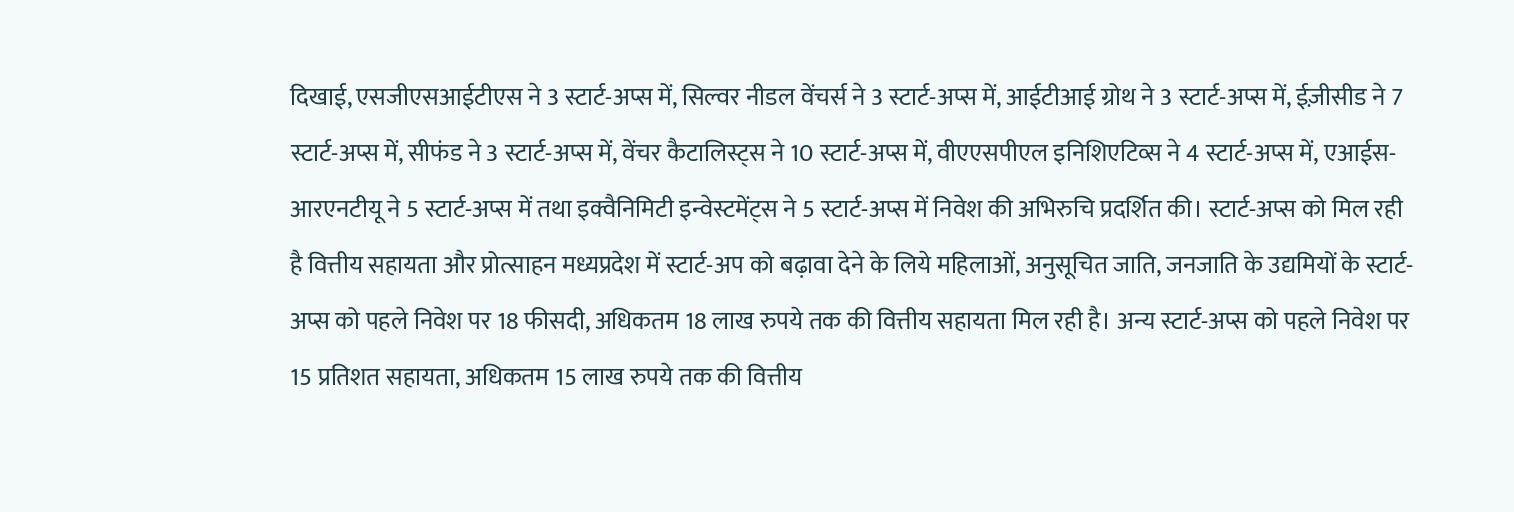दिखाई, एसजीएसआईटीएस ने 3 स्टार्ट-अप्स में, सिल्वर नीडल वेंचर्स ने 3 स्टार्ट-अप्स में, आईटीआई ग्रोथ ने 3 स्टार्ट-अप्स में, ईज़ीसीड ने 7 स्टार्ट-अप्स में, सीफंड ने 3 स्टार्ट-अप्स में, वेंचर कैटालिस्ट्स ने 10 स्टार्ट-अप्स में, वीएएसपीएल इनिशिएटिव्स ने 4 स्टार्ट-अप्स में, एआईस-आरएनटीयू ने 5 स्टार्ट-अप्स में तथा इक्वैनिमिटी इन्वेस्टमेंट्स ने 5 स्टार्ट-अप्स में निवेश की अभिरुचि प्रदर्शित की। स्टार्ट-अप्स को मिल रही है वित्तीय सहायता और प्रोत्साहन मध्यप्रदेश में स्टार्ट-अप को बढ़ावा देने के लिये महिलाओं, अनुसूचित जाति, जनजाति के उद्यमियों के स्टार्ट-अप्स को पहले निवेश पर 18 फीसदी, अधिकतम 18 लाख रुपये तक की वित्तीय सहायता मिल रही है। अन्य स्टार्ट-अप्स को पहले निवेश पर 15 प्रतिशत सहायता, अधिकतम 15 लाख रुपये तक की वित्तीय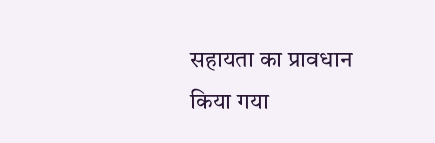सहायता का प्रावधान किया गया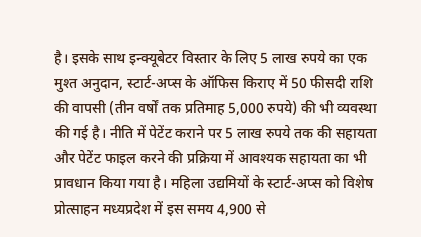है। इसके साथ इन्क्यूबेटर विस्तार के लिए 5 लाख रुपये का एक मुश्त अनुदान, स्टार्ट-अप्स के ऑफिस किराए में 50 फीसदी राशि की वापसी (तीन वर्षों तक प्रतिमाह 5,000 रुपये) की भी व्यवस्था की गई है। नीति में पेटेंट कराने पर 5 लाख रुपये तक की सहायता और पेटेंट फाइल करने की प्रक्रिया में आवश्यक सहायता का भी प्रावधान किया गया है। महिला उद्यमियों के स्टार्ट-अप्स को विशेष प्रोत्साहन मध्यप्रदेश में इस समय 4,900 से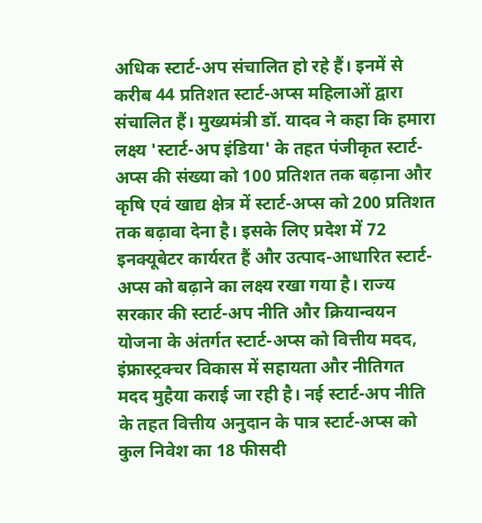अधिक स्टार्ट-अप संचालित हो रहे हैं। इनमें से करीब 44 प्रतिशत स्टार्ट-अप्स महिलाओं द्वारा संचालित हैं। मुख्यमंत्री डॉ. यादव ने कहा कि हमारा लक्ष्य 'स्टार्ट-अप इंडिया' के तहत पंजीकृत स्टार्ट-अप्स की संख्या को 100 प्रतिशत तक बढ़ाना और कृषि एवं खाद्य क्षेत्र में स्टार्ट-अप्स को 200 प्रतिशत तक बढ़ावा देना है। इसके लिए प्रदेश में 72 इनक्यूबेटर कार्यरत हैं और उत्पाद-आधारित स्टार्ट-अप्स को बढ़ाने का लक्ष्य रखा गया है। राज्य सरकार की स्टार्ट-अप नीति और क्रियान्वयन योजना के अंतर्गत स्टार्ट-अप्स को वित्तीय मदद, इंफ्रास्ट्रक्चर विकास में सहायता और नीतिगत मदद मुहैया कराई जा रही है। नई स्टार्ट-अप नीति के तहत वित्तीय अनुदान के पात्र स्टार्ट-अप्स को कुल निवेश का 18 फीसदी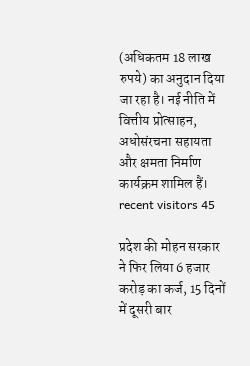(अधिकतम 18 लाख रुपये) का अनुदान दिया जा रहा है। नई नीति में वित्तीय प्रोत्साहन, अधोसंरचना सहायता और क्षमता निर्माण कार्यक्रम शामिल हैं।   recent visitors 45

प्रदेश की मोहन सरकार ने फिर लिया 6 हजार करोड़ का कर्ज, 15 दिनों में दूसरी बार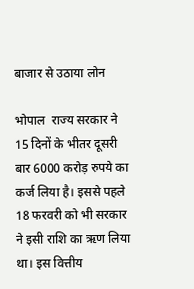बाजार से उठाया लोन

भोपाल  राज्य सरकार ने 15 दिनों के भीतर दूसरी बार 6000 करोड़ रुपये का कर्ज लिया है। इससे पहले 18 फरवरी को भी सरकार ने इसी राशि का ऋण लिया था। इस वित्तीय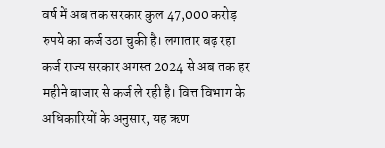वर्ष में अब तक सरकार कुल 47,000 करोड़ रुपये का कर्ज उठा चुकी है। लगातार बढ़ रहा कर्ज राज्य सरकार अगस्त 2024 से अब तक हर महीने बाजार से कर्ज ले रही है। वित्त विभाग के अधिकारियों के अनुसार, यह ऋण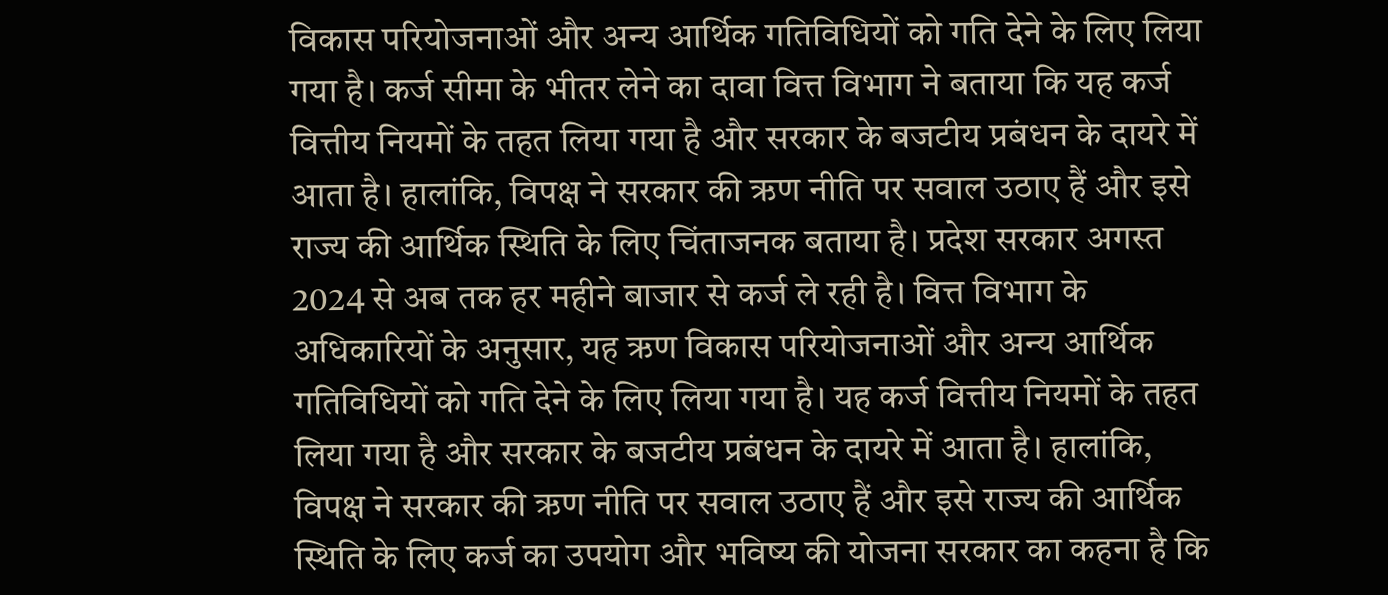विकास परियोजनाओं और अन्य आर्थिक गतिविधियों को गति देने के लिए लिया गया है। कर्ज सीमा के भीतर लेने का दावा वित्त विभाग ने बताया कि यह कर्ज वित्तीय नियमों के तहत लिया गया है और सरकार के बजटीय प्रबंधन के दायरे में आता है। हालांकि, विपक्ष ने सरकार की ऋण नीति पर सवाल उठाए हैं और इसे राज्य की आर्थिक स्थिति के लिए चिंताजनक बताया है। प्रदेश सरकार अगस्त 2024 से अब तक हर महीने बाजार से कर्ज ले रही है। वित्त विभाग के अधिकारियों के अनुसार, यह ऋण विकास परियोजनाओं और अन्य आर्थिक गतिविधियों को गति देने के लिए लिया गया है। यह कर्ज वित्तीय नियमों के तहत लिया गया है और सरकार के बजटीय प्रबंधन के दायरे में आता है। हालांकि, विपक्ष ने सरकार की ऋण नीति पर सवाल उठाए हैं और इसे राज्य की आर्थिक स्थिति के लिए कर्ज का उपयोग और भविष्य की योजना सरकार का कहना है कि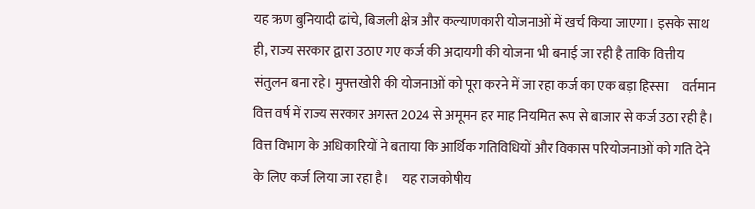यह ऋण बुनियादी ढांचे, बिजली क्षेत्र और कल्याणकारी योजनाओं में खर्च किया जाएगा। इसके साथ ही, राज्य सरकार द्वारा उठाए गए कर्ज की अदायगी की योजना भी बनाई जा रही है ताकि वित्तीय संतुलन बना रहे। मुफ्तखोरी की योजनाओं को पूरा करने में जा रहा कर्ज का एक बड़ा हिस्सा     वर्तमान वित्त वर्ष में राज्य सरकार अगस्त 2024 से अमूमन हर माह नियमित रूप से बाजार से कर्ज उठा रही है।     वित्त विभाग के अधिकारियों ने बताया कि आर्थिक गतिविधियों और विकास परियोजनाओं को गति देने के लिए कर्ज लिया जा रहा है।     यह राजकोषीय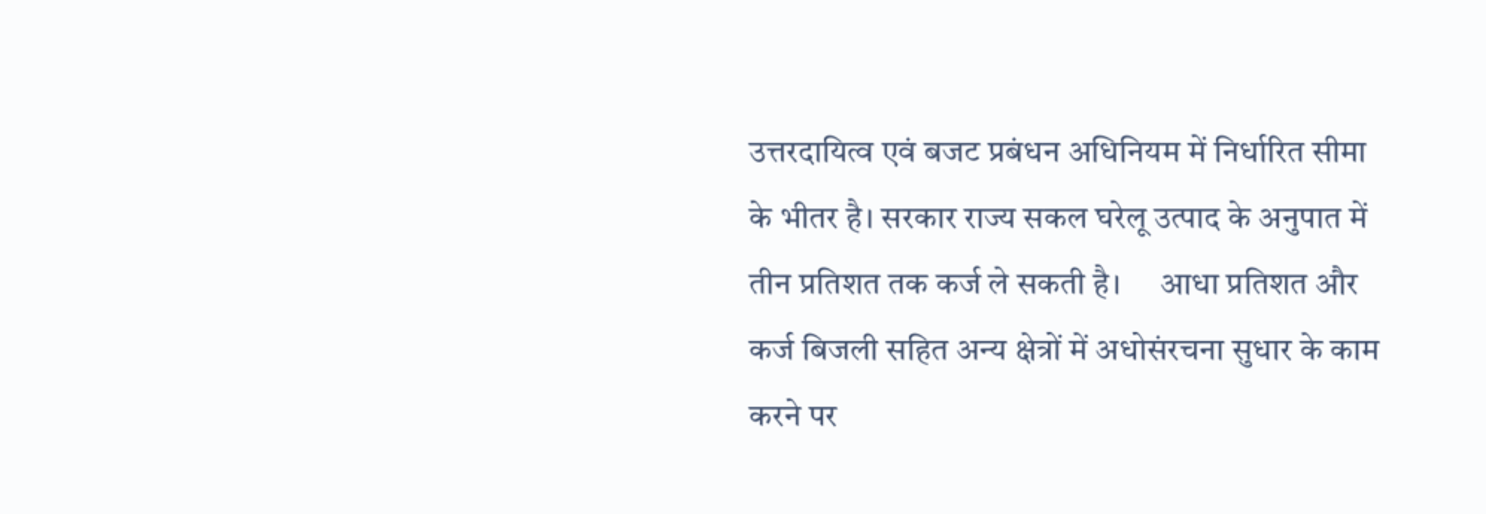उत्तरदायित्व एवं बजट प्रबंधन अधिनियम में निर्धारित सीमा के भीतर है। सरकार राज्य सकल घरेलू उत्पाद के अनुपात में तीन प्रतिशत तक कर्ज ले सकती है।     आधा प्रतिशत और कर्ज बिजली सहित अन्य क्षेत्रों में अधोसंरचना सुधार के काम करने पर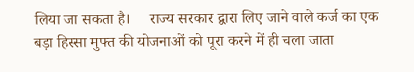लिया जा सकता है।     राज्य सरकार द्वारा लिए जाने वाले कर्ज का एक बड़ा हिस्सा मुफ्त की योजनाओं को पूरा करने में ही चला जाता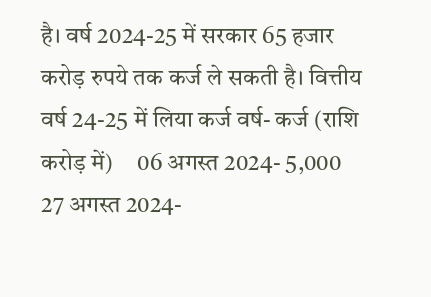है। वर्ष 2024-25 में सरकार 65 हजार करोड़ रुपये तक कर्ज ले सकती है। वित्तीय वर्ष 24-25 में लिया कर्ज वर्ष- कर्ज (राशि करोड़ में)     06 अगस्त 2024- 5,000     27 अगस्त 2024-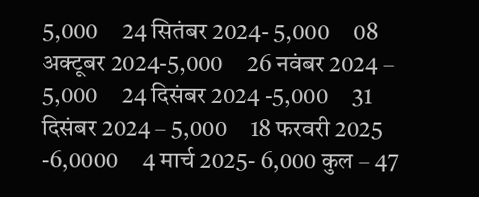5,000     24 सितंबर 2024- 5,000     08 अक्टूबर 2024-5,000     26 नवंबर 2024 – 5,000     24 दिसंबर 2024 -5,000     31 दिसंबर 2024 – 5,000     18 फरवरी 2025 -6,0000     4 मार्च 2025- 6,000 कुल – 47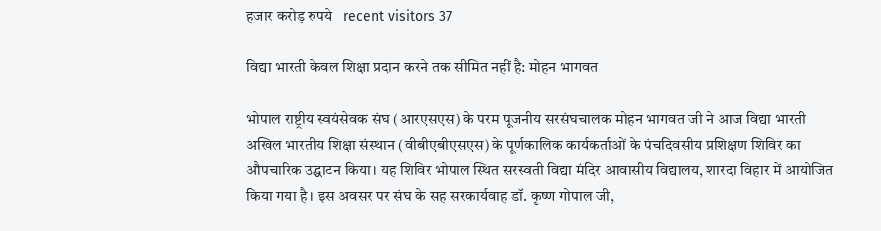हजार करोड़ रुपये   recent visitors 37

विद्या भारती केवल शिक्षा प्रदान करने तक सीमित नहीं है: मोहन भागवत

भोपाल राष्ट्रीय स्वयंसेवक संघ (आरएसएस) के परम पूजनीय सरसंघचालक मोहन भागवत जी ने आज विद्या भारती अखिल भारतीय शिक्षा संस्थान (वीबीएबीएसएस) के पूर्णकालिक कार्यकर्ताओं के पंचदिवसीय प्रशिक्षण शिविर का औपचारिक उद्घाटन किया। यह शिविर भोपाल स्थित सरस्वती विद्या मंदिर आवासीय विद्यालय, शारदा विहार में आयोजित किया गया है। इस अवसर पर संघ के सह सरकार्यवाह डॉ. कृष्ण गोपाल जी,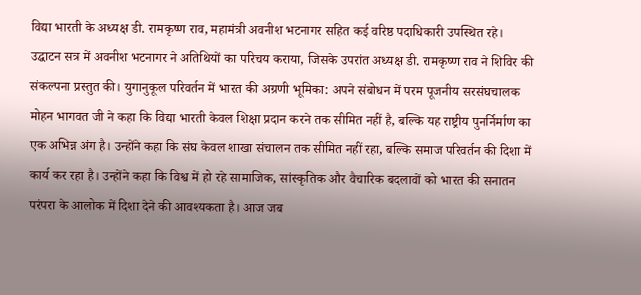विद्या भारती के अध्यक्ष डी. रामकृष्ण राव, महामंत्री अवनीश भटनागर सहित कई वरिष्ठ पदाधिकारी उपस्थित रहे। उद्घाटन सत्र में अवनीश भटनागर ने अतिथियों का परिचय कराया, जिसके उपरांत अध्यक्ष डी. रामकृष्ण राव ने शिविर की संकल्पना प्रस्तुत की। युगानुकूल परिवर्तन में भारत की अग्रणी भूमिका: अपने संबोधन में परम पूजनीय सरसंघचालक मोहन भागवत जी ने कहा कि विद्या भारती केवल शिक्षा प्रदान करने तक सीमित नहीं है, बल्कि यह राष्ट्रीय पुनर्निर्माण का एक अभिन्न अंग है। उन्होंने कहा कि संघ केवल शाखा संचालन तक सीमित नहीं रहा, बल्कि समाज परिवर्तन की दिशा में कार्य कर रहा है। उन्होंने कहा कि विश्व में हो रहे सामाजिक, सांस्कृतिक और वैचारिक बदलावों को भारत की सनातन परंपरा के आलोक में दिशा देने की आवश्यकता है। आज जब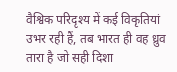वैश्विक परिदृश्य में कई विकृतियां उभर रही हैं, तब भारत ही वह ध्रुव तारा है जो सही दिशा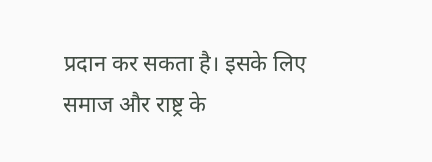प्रदान कर सकता है। इसके लिए समाज और राष्ट्र के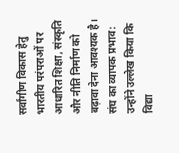सर्वांगीण विकास हेतु भारतीय परंपराओं पर आधारित शिक्षा, संस्कृति और नीति निर्माण को बढ़ावा देना आवश्यक है। संघ का व्यापक प्रभाव: उन्होंने उल्लेख किया कि विद्या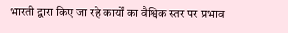भारती द्वारा किए जा रहे कार्यों का वैश्विक स्तर पर प्रभाव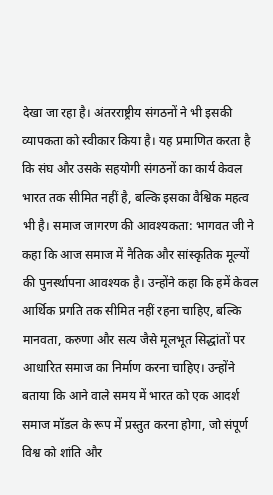देखा जा रहा है। अंतरराष्ट्रीय संगठनों ने भी इसकी व्यापकता को स्वीकार किया है। यह प्रमाणित करता है कि संघ और उसके सहयोगी संगठनों का कार्य केवल भारत तक सीमित नहीं है, बल्कि इसका वैश्विक महत्व भी है। समाज जागरण की आवश्यकता: भागवत जी ने कहा कि आज समाज में नैतिक और सांस्कृतिक मूल्यों की पुनर्स्थापना आवश्यक है। उन्होंने कहा कि हमें केवल आर्थिक प्रगति तक सीमित नहीं रहना चाहिए, बल्कि मानवता, करुणा और सत्य जैसे मूलभूत सिद्धांतों पर आधारित समाज का निर्माण करना चाहिए। उन्होंने बताया कि आने वाले समय में भारत को एक आदर्श समाज मॉडल के रूप में प्रस्तुत करना होगा, जो संपूर्ण विश्व को शांति और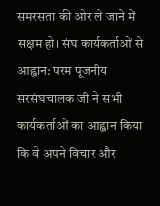समरसता की ओर ले जाने में सक्षम हो। संघ कार्यकर्ताओं से आह्वान: परम पूजनीय सरसंघचालक जी ने सभी कार्यकर्ताओं का आह्वान किया कि वे अपने विचार और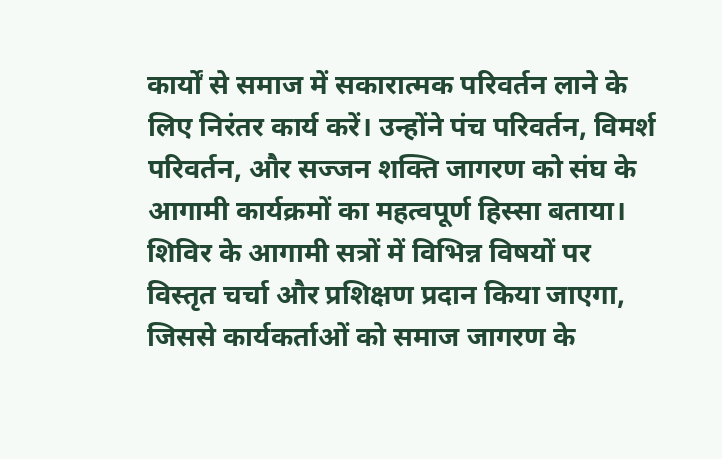कार्यों से समाज में सकारात्मक परिवर्तन लाने के लिए निरंतर कार्य करें। उन्होंने पंच परिवर्तन, विमर्श परिवर्तन, और सज्जन शक्ति जागरण को संघ के आगामी कार्यक्रमों का महत्वपूर्ण हिस्सा बताया। शिविर के आगामी सत्रों में विभिन्न विषयों पर विस्तृत चर्चा और प्रशिक्षण प्रदान किया जाएगा, जिससे कार्यकर्ताओं को समाज जागरण के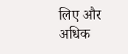लिए और अधिक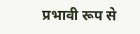प्रभावी रूप से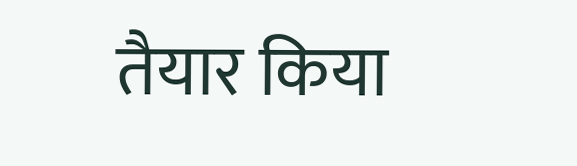तैयार किया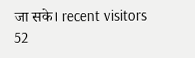जा सके। recent visitors 52